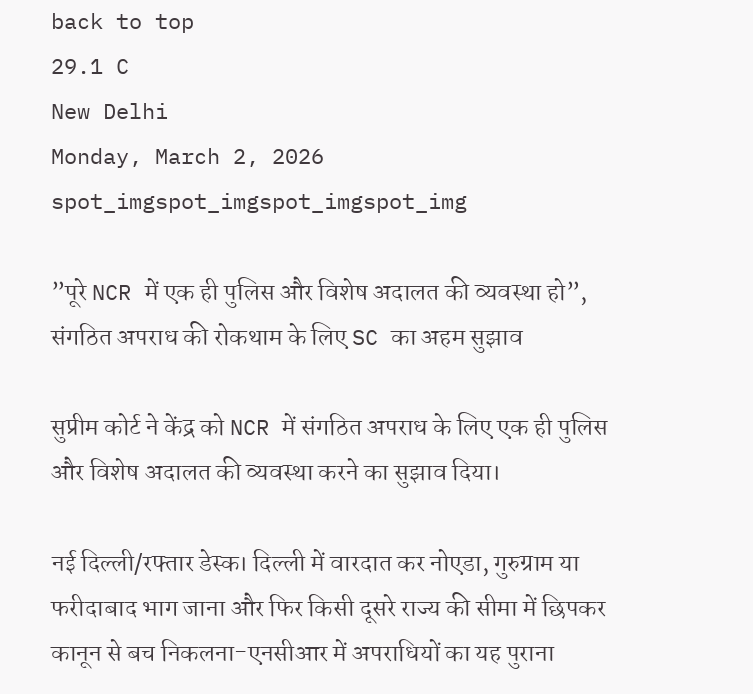back to top
29.1 C
New Delhi
Monday, March 2, 2026
spot_imgspot_imgspot_imgspot_img

”पूरे NCR में एक ही पुलिस और विशेष अदालत की व्यवस्था हो”, संगठित अपराध की रोकथाम के लिए SC का अहम सुझाव

सुप्रीम कोर्ट ने केंद्र को NCR में संगठित अपराध के लिए एक ही पुलिस और विशेष अदालत की व्यवस्था करने का सुझाव दिया।

नई दिल्ली/रफ्तार डेस्क। दिल्ली में वारदात कर नोएडा, गुरुग्राम या फरीदाबाद भाग जाना और फिर किसी दूसरे राज्य की सीमा में छिपकर कानून से बच निकलना-एनसीआर में अपराधियों का यह पुराना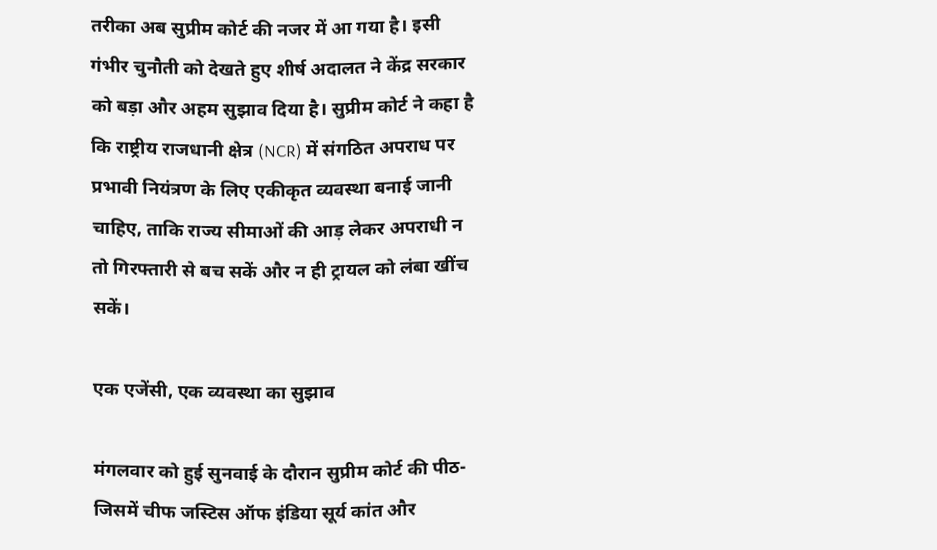तरीका अब सुप्रीम कोर्ट की नजर में आ गया है। इसी गंभीर चुनौती को देखते हुए शीर्ष अदालत ने केंद्र सरकार को बड़ा और अहम सुझाव दिया है। सुप्रीम कोर्ट ने कहा है कि राष्ट्रीय राजधानी क्षेत्र (NCR) में संगठित अपराध पर प्रभावी नियंत्रण के लिए एकीकृत व्यवस्था बनाई जानी चाहिए, ताकि राज्य सीमाओं की आड़ लेकर अपराधी न तो गिरफ्तारी से बच सकें और न ही ट्रायल को लंबा खींच सकें।

एक एजेंसी, एक व्यवस्था का सुझाव

मंगलवार को हुई सुनवाई के दौरान सुप्रीम कोर्ट की पीठ-जिसमें चीफ जस्टिस ऑफ इंडिया सूर्य कांत और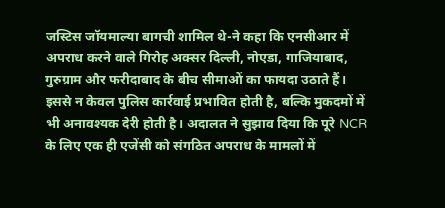जस्टिस जॉयमाल्या बागची शामिल थे-ने कहा कि एनसीआर में अपराध करने वाले गिरोह अक्सर दिल्ली, नोएडा, गाजियाबाद, गुरुग्राम और फरीदाबाद के बीच सीमाओं का फायदा उठाते हैं। इससे न केवल पुलिस कार्रवाई प्रभावित होती है, बल्कि मुकदमों में भी अनावश्यक देरी होती है। अदालत ने सुझाव दिया कि पूरे NCR के लिए एक ही एजेंसी को संगठित अपराध के मामलों में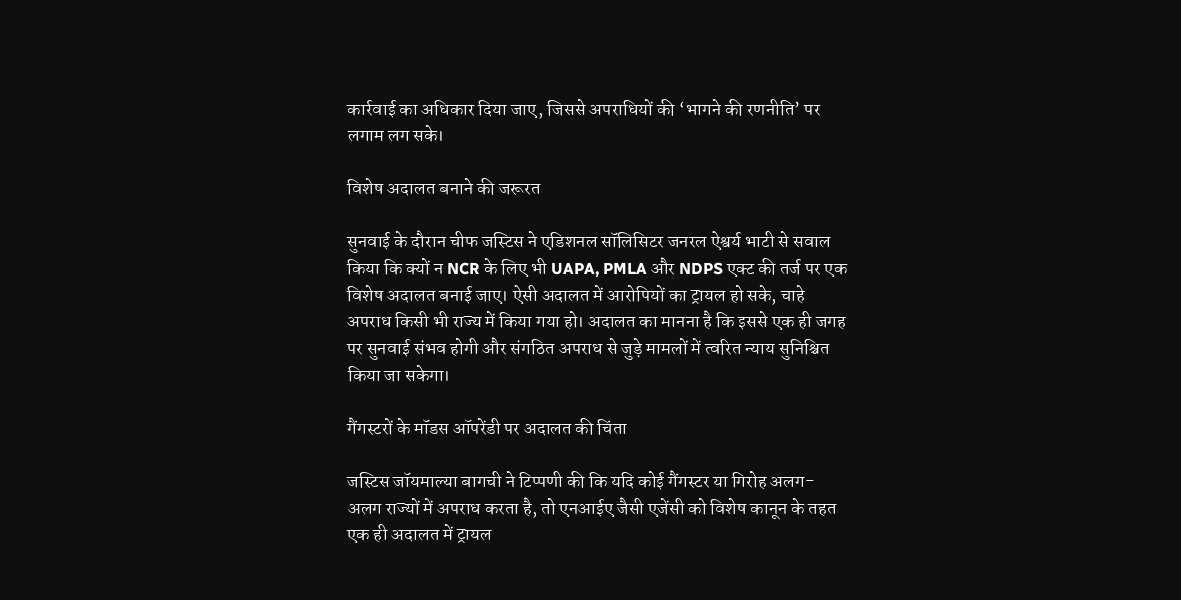कार्रवाई का अधिकार दिया जाए, जिससे अपराधियों की ‘भागने की रणनीति’ पर लगाम लग सके।

विशेष अदालत बनाने की जरूरत

सुनवाई के दौरान चीफ जस्टिस ने एडिशनल सॉलिसिटर जनरल ऐश्वर्य भाटी से सवाल किया कि क्यों न NCR के लिए भी UAPA, PMLA और NDPS एक्ट की तर्ज पर एक विशेष अदालत बनाई जाए। ऐसी अदालत में आरोपियों का ट्रायल हो सके, चाहे अपराध किसी भी राज्य में किया गया हो। अदालत का मानना है कि इससे एक ही जगह पर सुनवाई संभव होगी और संगठित अपराध से जुड़े मामलों में त्वरित न्याय सुनिश्चित किया जा सकेगा।

गैंगस्टरों के मॉडस ऑपरेंडी पर अदालत की चिंता

जस्टिस जॉयमाल्या बागची ने टिप्पणी की कि यदि कोई गैंगस्टर या गिरोह अलग-अलग राज्यों में अपराध करता है, तो एनआईए जैसी एजेंसी को विशेष कानून के तहत एक ही अदालत में ट्रायल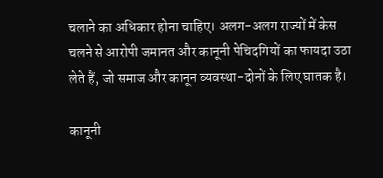चलाने का अधिकार होना चाहिए। अलग-अलग राज्यों में केस चलने से आरोपी जमानत और कानूनी पेचिदगियों का फायदा उठा लेते हैं, जो समाज और कानून व्यवस्था-दोनों के लिए घातक है।

कानूनी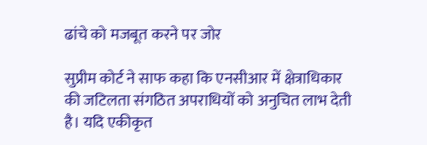ढांचे को मजबूत करने पर जोर

सुप्रीम कोर्ट ने साफ कहा कि एनसीआर में क्षेत्राधिकार की जटिलता संगठित अपराधियों को अनुचित लाभ देती है। यदि एकीकृत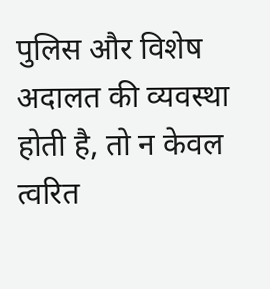पुलिस और विशेष अदालत की व्यवस्था होती है, तो न केवल त्वरित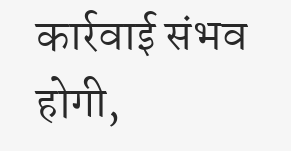कार्रवाई संभव होगी,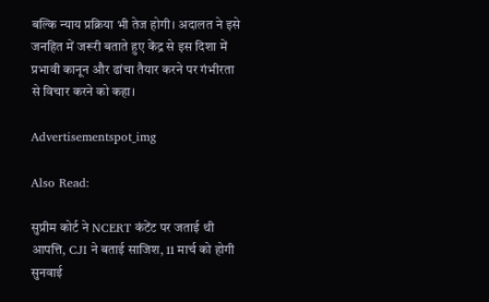बल्कि न्याय प्रक्रिया भी तेज होगी। अदालत ने इसे जनहित में जरूरी बताते हुए केंद्र से इस दिशा में प्रभावी कानून और ढांचा तैयार करने पर गंभीरता से विचार करने को कहा।

Advertisementspot_img

Also Read:

सुप्रीम कोर्ट ने NCERT कंटेंट पर जताई थी आपत्ति, CJI ने बताई साजिश, 11 मार्च को होगी सुनवाई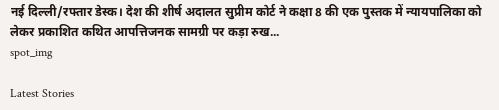नई दिल्ली/रफ्तार डेस्क। देश की शीर्ष अदालत सुप्रीम कोर्ट ने कक्षा 8 की एक पुस्तक में न्यायपालिका को लेकर प्रकाशित कथित आपत्तिजनक सामग्री पर कड़ा रुख...
spot_img

Latest Stories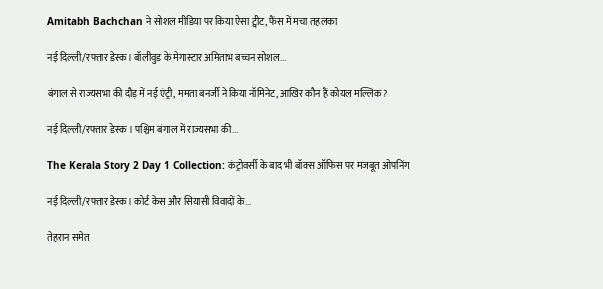Amitabh Bachchan ने सोशल मीडिया पर किया ऐसा ट्वीट, फैंस में मचा तहलका

नई दिल्ली/रफ्तार डेस्क। बॉलीवुड के मेगास्टार अमिताभ बच्चन सोशल...

बंगाल से राज्यसभा की दौड़ में नई एंट्री, ममता बनर्जी ने किया नॉमिनेट, आखिर कौन हैं कोयल मल्लिक?

नई दिल्‍ली/रफ्तार डेस्‍क । पश्चिम बंगाल में राज्यसभा की...

The Kerala Story 2 Day 1 Collection: कंट्रोवर्सी के बाद भी बॉक्स ऑफिस पर मजबूत ओपनिंग

नई दिल्ली/रफ्तार डेस्क। कोर्ट केस और सियासी विवादों के...

तेहरान समेत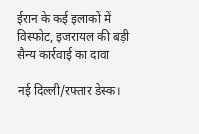ईरान के कई इलाकों में विस्फोट, इजरायल की बड़ी सैन्य कार्रवाई का दावा

नई दिल्ली/रफ्तार डेस्क।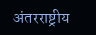अंतरराष्ट्रीय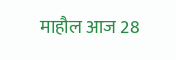माहौल आज 28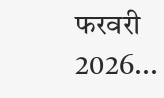फरवरी 2026...